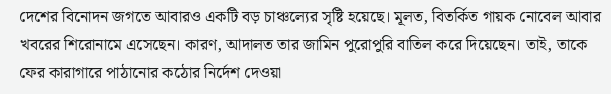দেশের বিনোদন জগতে আবারও একটি বড় চাঞ্চল্যের সৃষ্টি হয়েছে। মূলত, বিতর্কিত গায়ক নোবেল আবার খবরের শিরোনামে এসেছেন। কারণ, আদালত তার জামিন পুরোপুরি বাতিল করে দিয়েছেন। তাই, তাকে ফের কারাগারে পাঠানোর কঠোর নির্দেশ দেওয়া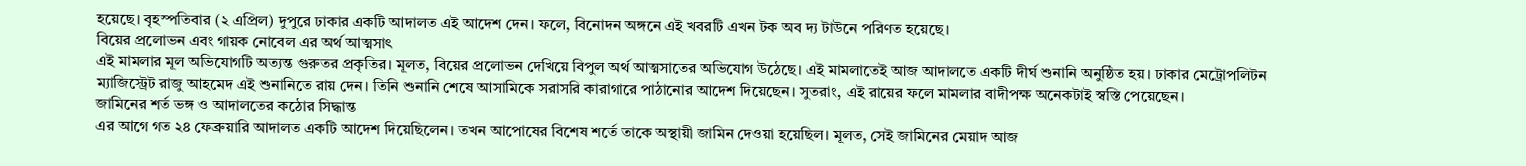হয়েছে। বৃহস্পতিবার (২ এপ্রিল) দুপুরে ঢাকার একটি আদালত এই আদেশ দেন। ফলে, বিনোদন অঙ্গনে এই খবরটি এখন টক অব দ্য টাউনে পরিণত হয়েছে।
বিয়ের প্রলোভন এবং গায়ক নোবেল এর অর্থ আত্মসাৎ
এই মামলার মূল অভিযোগটি অত্যন্ত গুরুতর প্রকৃতির। মূলত, বিয়ের প্রলোভন দেখিয়ে বিপুল অর্থ আত্মসাতের অভিযোগ উঠেছে। এই মামলাতেই আজ আদালতে একটি দীর্ঘ শুনানি অনুষ্ঠিত হয়। ঢাকার মেট্রোপলিটন ম্যাজিস্ট্রেট রাজু আহমেদ এই শুনানিতে রায় দেন। তিনি শুনানি শেষে আসামিকে সরাসরি কারাগারে পাঠানোর আদেশ দিয়েছেন। সুতরাং, এই রায়ের ফলে মামলার বাদীপক্ষ অনেকটাই স্বস্তি পেয়েছেন।
জামিনের শর্ত ভঙ্গ ও আদালতের কঠোর সিদ্ধান্ত
এর আগে গত ২৪ ফেব্রুয়ারি আদালত একটি আদেশ দিয়েছিলেন। তখন আপোষের বিশেষ শর্তে তাকে অস্থায়ী জামিন দেওয়া হয়েছিল। মূলত, সেই জামিনের মেয়াদ আজ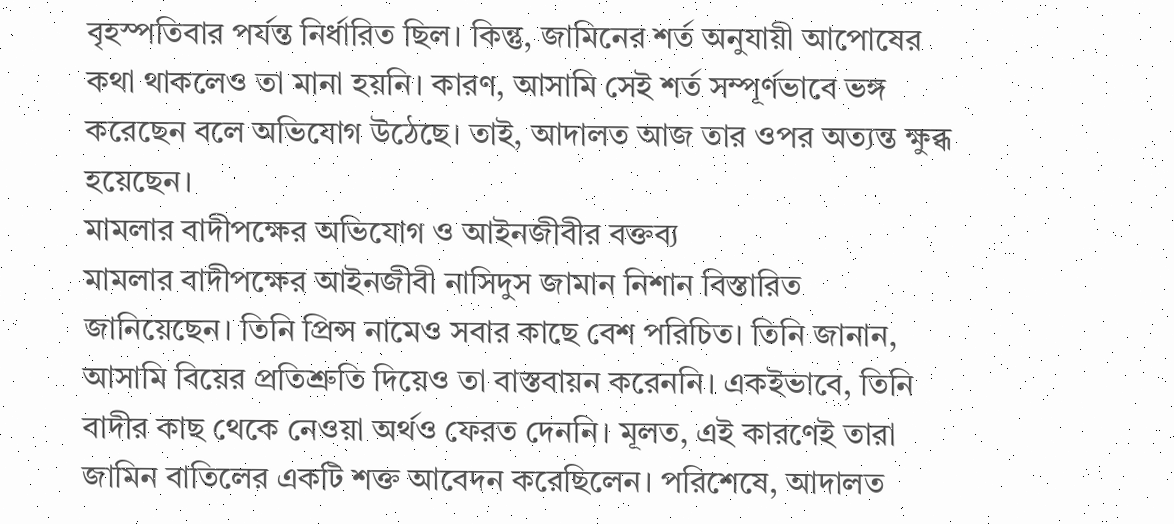বৃহস্পতিবার পর্যন্ত নির্ধারিত ছিল। কিন্তু, জামিনের শর্ত অনুযায়ী আপোষের কথা থাকলেও তা মানা হয়নি। কারণ, আসামি সেই শর্ত সম্পূর্ণভাবে ভঙ্গ করেছেন বলে অভিযোগ উঠেছে। তাই, আদালত আজ তার ওপর অত্যন্ত ক্ষুব্ধ হয়েছেন।
মামলার বাদীপক্ষের অভিযোগ ও আইনজীবীর বক্তব্য
মামলার বাদীপক্ষের আইনজীবী নাসিদুস জামান নিশান বিস্তারিত জানিয়েছেন। তিনি প্রিন্স নামেও সবার কাছে বেশ পরিচিত। তিনি জানান, আসামি বিয়ের প্রতিশ্রুতি দিয়েও তা বাস্তবায়ন করেননি। একইভাবে, তিনি বাদীর কাছ থেকে নেওয়া অর্থও ফেরত দেননি। মূলত, এই কারণেই তারা জামিন বাতিলের একটি শক্ত আবেদন করেছিলেন। পরিশেষে, আদালত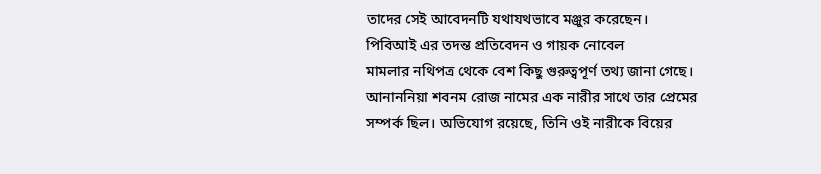তাদের সেই আবেদনটি যথাযথভাবে মঞ্জুর করেছেন।
পিবিআই এর তদন্ত প্রতিবেদন ও গায়ক নোবেল
মামলার নথিপত্র থেকে বেশ কিছু গুরুত্বপূর্ণ তথ্য জানা গেছে। আনাননিয়া শবনম রোজ নামের এক নারীর সাথে তার প্রেমের সম্পর্ক ছিল। অভিযোগ রয়েছে, তিনি ওই নারীকে বিয়ের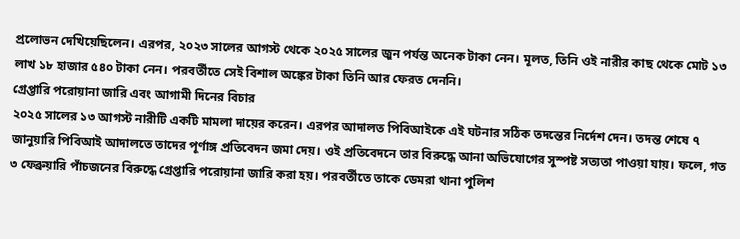প্রলোভন দেখিয়েছিলেন। এরপর, ২০২৩ সালের আগস্ট থেকে ২০২৫ সালের জুন পর্যন্ত অনেক টাকা নেন। মূলত, তিনি ওই নারীর কাছ থেকে মোট ১৩ লাখ ১৮ হাজার ৫৪০ টাকা নেন। পরবর্তীতে সেই বিশাল অঙ্কের টাকা তিনি আর ফেরত দেননি।
গ্রেপ্তারি পরোয়ানা জারি এবং আগামী দিনের বিচার
২০২৫ সালের ১৩ আগস্ট নারীটি একটি মামলা দায়ের করেন। এরপর আদালত পিবিআইকে এই ঘটনার সঠিক তদন্তের নির্দেশ দেন। তদন্ত শেষে ৭ জানুয়ারি পিবিআই আদালতে তাদের পূর্ণাঙ্গ প্রতিবেদন জমা দেয়। ওই প্রতিবেদনে তার বিরুদ্ধে আনা অভিযোগের সুস্পষ্ট সত্যতা পাওয়া যায়। ফলে, গত ৩ ফেব্রুয়ারি পাঁচজনের বিরুদ্ধে গ্রেপ্তারি পরোয়ানা জারি করা হয়। পরবর্তীতে তাকে ডেমরা থানা পুলিশ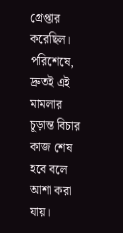গ্রেপ্তার করেছিল। পরিশেষে, দ্রুতই এই মামলার চূড়ান্ত বিচার কাজ শেষ হবে বলে আশা করা যায়।